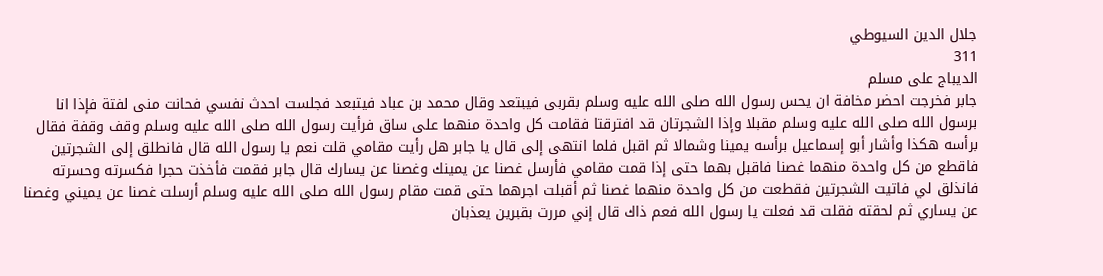جلال الدين السيوطي
311
الديباج على مسلم
جابر فخرجت احضر مخافة ان يحس رسول الله صلى الله عليه وسلم بقربى فيبتعد وقال محمد بن عباد فيتبعد فجلست احدث نفسي فحانت منى لفتة فإذا انا برسول الله صلى الله عليه وسلم مقبلا وإذا الشجرتان قد افترقتا فقامت كل واحدة منهما على ساق فرأيت رسول الله صلى الله عليه وسلم وقف وقفة فقال برأسه هكذا وأشار أبو إسماعيل برأسه يمينا وشمالا ثم اقبل فلما انتهى إلى قال يا جابر هل رأيت مقامي قلت نعم يا رسول الله قال فانطلق إلى الشجرتين فاقطع من كل واحدة منهما غصنا فاقبل بهما حتى إذا قمت مقامي فأرسل غصنا عن يمينك وغصنا عن يسارك قال جابر فقمت فأخذت حجرا فكسرته وحسرته فانذلق لي فاتيت الشجرتين فقطعت من كل واحدة منهما غصنا ثم أقبلت اجرهما حتى قمت مقام رسول الله صلى الله عليه وسلم أرسلت غصنا عن يميني وغصنا عن يساري ثم لحقته فقلت قد فعلت يا رسول الله فعم ذاك قال إني مررت بقبرين يعذبان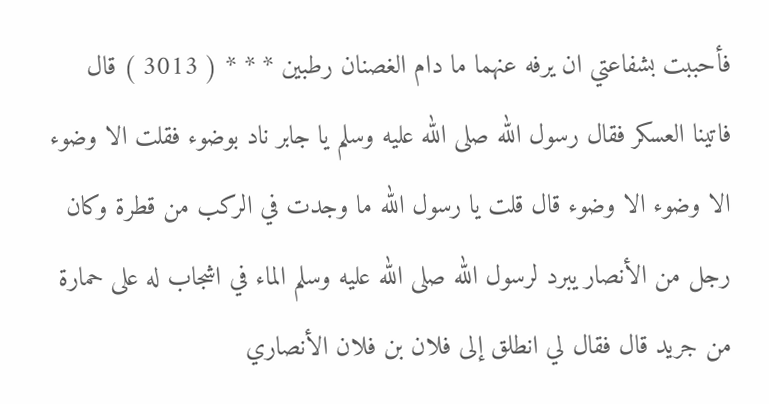فأحببت بشفاعتي ان يرفه عنهما ما دام الغصنان رطبين * * * ( 3013 ) قال فاتينا العسكر فقال رسول الله صلى الله عليه وسلم يا جابر ناد بوضوء فقلت الا وضوء الا وضوء الا وضوء قال قلت يا رسول الله ما وجدت في الركب من قطرة وكان رجل من الأنصار يبرد لرسول الله صلى الله عليه وسلم الماء في اشجاب له على حمارة من جريد قال فقال لي انطلق إلى فلان بن فلان الأنصاري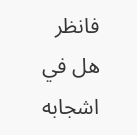فانظر هل في اشجابه